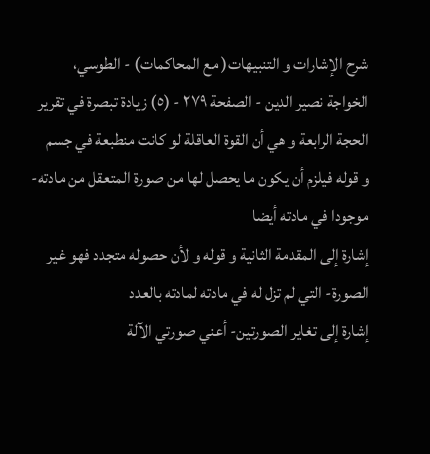شرح الإشارات و التنبيهات( مع المحاكمات) - الطوسي، الخواجة نصير الدين - الصفحة ٢٧٩ - (٥) زيادة تبصرة في تقرير الحجة الرابعة و هي أن القوة العاقلة لو كانت منطبعة في جسم
و قوله فيلزم أن يكون ما يحصل لها من صورة المتعقل من مادته- موجودا في مادته أيضا
إشارة إلى المقدمة الثانية و قوله و لأن حصوله متجدد فهو غير الصورة- التي لم تزل له في مادته لمادته بالعدد
إشارة إلى تغاير الصورتين- أعني صورتي الآلة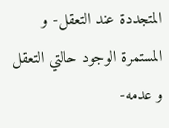المتجددة عند التعقل- و المستمرة الوجود حالتي التعقل و عدمه-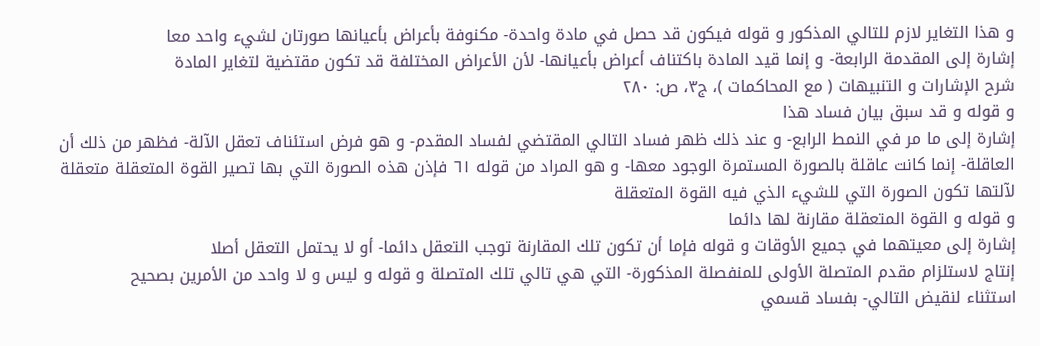و هذا التغاير لازم للتالي المذكور و قوله فيكون قد حصل في مادة واحدة- مكنوفة بأعراض بأعيانها صورتان لشيء واحد معا
إشارة إلى المقدمة الرابعة- و إنما قيد المادة باكتناف أعراض بأعيانها- لأن الأعراض المختلفة قد تكون مقتضية لتغاير المادة
شرح الإشارات و التنبيهات ( مع المحاكمات )، ج٣، ص: ٢٨٠
و قوله و قد سبق بيان فساد هذا
إشارة إلى ما مر في النمط الرابع- و عند ذلك ظهر فساد التالي المقتضي لفساد المقدم- و هو فرض استئناف تعقل الآلة- فظهر من ذلك أن العاقلة- إنما كانت عاقلة بالصورة المستمرة الوجود معها- و هو المراد من قوله ٦١ فإذن هذه الصورة التي بها تصير القوة المتعقلة متعقلة لآلتها تكون الصورة التي للشيء الذي فيه القوة المتعقلة
و قوله و القوة المتعقلة مقارنة لها دائما
إشارة إلى معيتهما في جميع الأوقات و قوله فإما أن تكون تلك المقارنة توجب التعقل دائما- أو لا يحتمل التعقل أصلا
إنتاج لاستلزام مقدم المتصلة الأولى للمنفصلة المذكورة- التي هي تالي تلك المتصلة و قوله و ليس و لا واحد من الأمرين بصحيح
استثناء لنقيض التالي- بفساد قسمي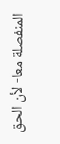المنفصلة معا- لأن الحق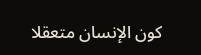كون الإنسان متعقلا